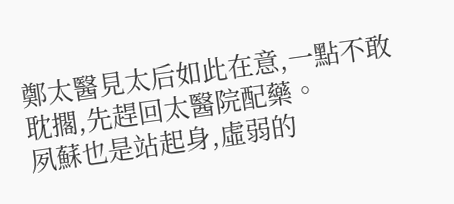鄭太醫見太后如此在意,一點不敢耽擱,先趕回太醫院配藥。
夙蘇也是站起身,虛弱的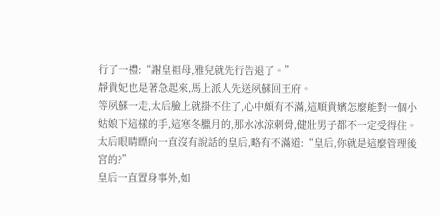行了一禮:“謝皇祖母,雅兒就先行告退了。”
靜貴妃也是著急起來,馬上派人先送夙蘇回王府。
等夙蘇一走,太后臉上就掛不住了,心中頗有不滿,這順貴嬪怎麼能對一個小姑娘下這樣的手,這寒冬臘月的,那水冰涼刺骨,健壯男子都不一定受得住。
太后眼睛瞟向一直沒有說話的皇后,略有不滿道:“皇后,你就是這麼管理後宮的?”
皇后一直置身事外,如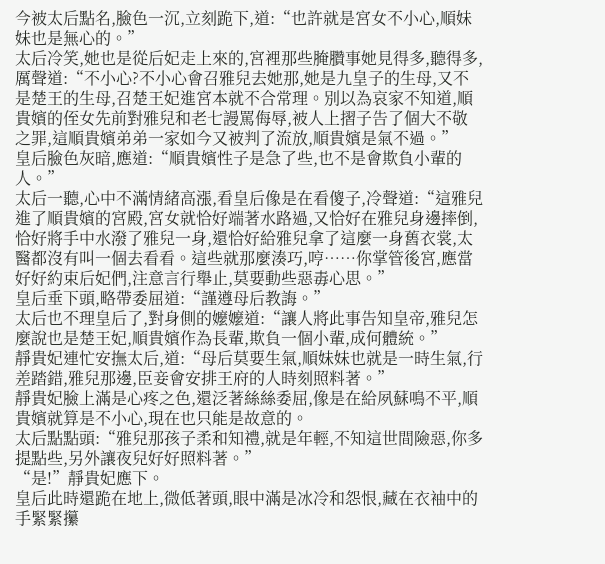今被太后點名,臉色一沉,立刻跪下,道:“也許就是宮女不小心,順妹妹也是無心的。”
太后冷笑,她也是從后妃走上來的,宮裡那些腌臢事她見得多,聽得多,厲聲道:“不小心?不小心會召雅兒去她那,她是九皇子的生母,又不是楚王的生母,召楚王妃進宮本就不合常理。別以為哀家不知道,順貴嬪的侄女先前對雅兒和老七謾罵侮辱,被人上摺子告了個大不敬之罪,這順貴嬪弟弟一家如今又被判了流放,順貴嬪是氣不過。”
皇后臉色灰暗,應道:“順貴嬪性子是急了些,也不是會欺負小輩的人。”
太后一聽,心中不滿情緒高漲,看皇后像是在看傻子,冷聲道:“這雅兒進了順貴嬪的宮殿,宮女就恰好端著水路過,又恰好在雅兒身邊摔倒,恰好將手中水潑了雅兒一身,還恰好給雅兒拿了這麼一身舊衣裳,太醫都沒有叫一個去看看。這些就那麼湊巧,哼……你掌管後宮,應當好好約束后妃們,注意言行舉止,莫要動些惡毒心思。”
皇后垂下頭,略帶委屈道:“謹遵母后教誨。”
太后也不理皇后了,對身側的嬤嬤道:“讓人將此事告知皇帝,雅兒怎麼說也是楚王妃,順貴嬪作為長輩,欺負一個小輩,成何體統。”
靜貴妃連忙安撫太后,道:“母后莫要生氣,順妹妹也就是一時生氣,行差踏錯,雅兒那邊,臣妾會安排王府的人時刻照料著。”
靜貴妃臉上滿是心疼之色,還泛著絲絲委屈,像是在給夙蘇鳴不平,順貴嬪就算是不小心,現在也只能是故意的。
太后點點頭:“雅兒那孩子柔和知禮,就是年輕,不知這世間險惡,你多提點些,另外讓夜兒好好照料著。”
“是!”靜貴妃應下。
皇后此時還跪在地上,微低著頭,眼中滿是冰冷和怨恨,藏在衣袖中的手緊緊攥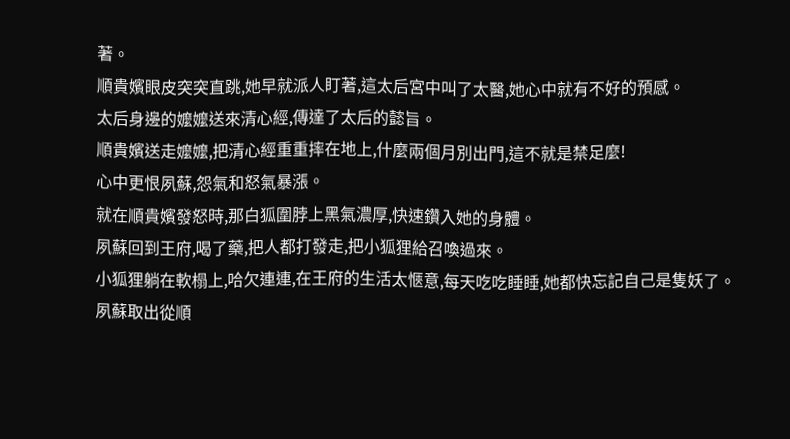著。
順貴嬪眼皮突突直跳,她早就派人盯著,這太后宮中叫了太醫,她心中就有不好的預感。
太后身邊的嬤嬤送來清心經,傳達了太后的懿旨。
順貴嬪送走嬤嬤,把清心經重重摔在地上,什麼兩個月別出門,這不就是禁足麼!
心中更恨夙蘇,怨氣和怒氣暴漲。
就在順貴嬪發怒時,那白狐圍脖上黑氣濃厚,快速鑽入她的身體。
夙蘇回到王府,喝了藥,把人都打發走,把小狐狸給召喚過來。
小狐狸躺在軟榻上,哈欠連連,在王府的生活太愜意,每天吃吃睡睡,她都快忘記自己是隻妖了。
夙蘇取出從順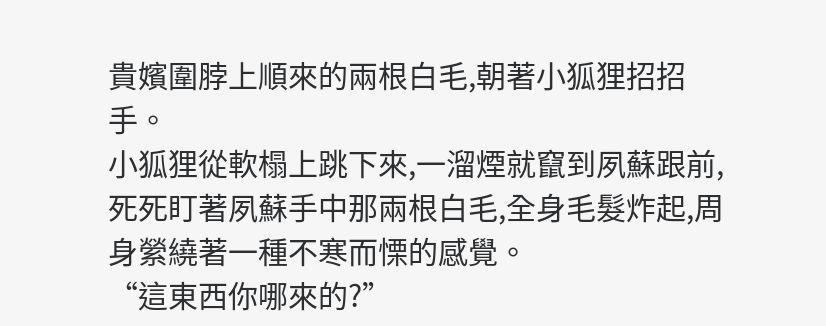貴嬪圍脖上順來的兩根白毛,朝著小狐狸招招手。
小狐狸從軟榻上跳下來,一溜煙就竄到夙蘇跟前,死死盯著夙蘇手中那兩根白毛,全身毛髮炸起,周身縈繞著一種不寒而慄的感覺。
“這東西你哪來的?”